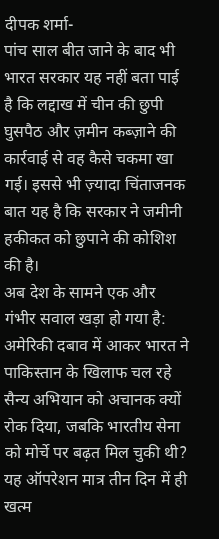दीपक शर्मा-
पांच साल बीत जाने के बाद भी भारत सरकार यह नहीं बता पाई है कि लद्दाख में चीन की छुपी घुसपैठ और ज़मीन कब्ज़ाने की कार्रवाई से वह कैसे चकमा खा गई। इससे भी ज़्यादा चिंताजनक बात यह है कि सरकार ने जमीनी हकीकत को छुपाने की कोशिश की है।
अब देश के सामने एक और गंभीर सवाल खड़ा हो गया है: अमेरिकी दबाव में आकर भारत ने पाकिस्तान के खिलाफ चल रहे सैन्य अभियान को अचानक क्यों रोक दिया, जबकि भारतीय सेना को मोर्चे पर बढ़त मिल चुकी थी? यह ऑपरेशन मात्र तीन दिन में ही खत्म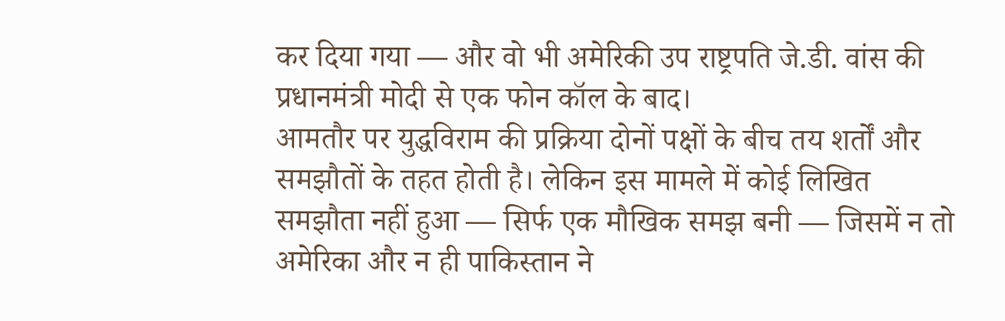कर दिया गया — और वो भी अमेरिकी उप राष्ट्रपति जे.डी. वांस की प्रधानमंत्री मोदी से एक फोन कॉल के बाद।
आमतौर पर युद्धविराम की प्रक्रिया दोनों पक्षों के बीच तय शर्तों और समझौतों के तहत होती है। लेकिन इस मामले में कोई लिखित समझौता नहीं हुआ — सिर्फ एक मौखिक समझ बनी — जिसमें न तो अमेरिका और न ही पाकिस्तान ने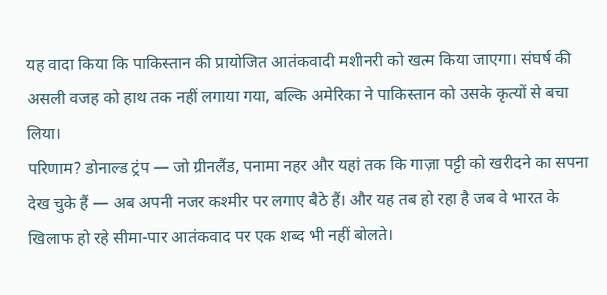यह वादा किया कि पाकिस्तान की प्रायोजित आतंकवादी मशीनरी को खत्म किया जाएगा। संघर्ष की असली वजह को हाथ तक नहीं लगाया गया, बल्कि अमेरिका ने पाकिस्तान को उसके कृत्यों से बचा लिया।
परिणाम? डोनाल्ड ट्रंप — जो ग्रीनलैंड, पनामा नहर और यहां तक कि गाज़ा पट्टी को खरीदने का सपना देख चुके हैं — अब अपनी नजर कश्मीर पर लगाए बैठे हैं। और यह तब हो रहा है जब वे भारत के खिलाफ हो रहे सीमा-पार आतंकवाद पर एक शब्द भी नहीं बोलते।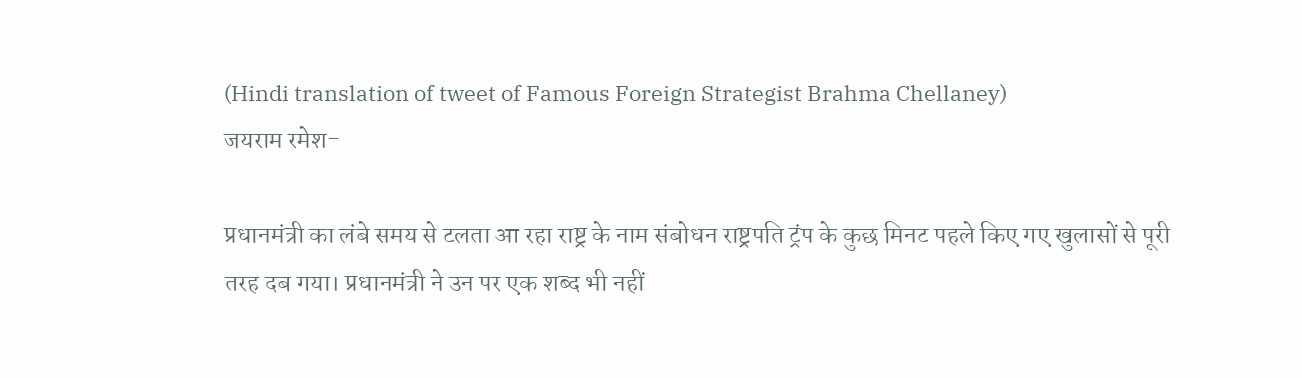(Hindi translation of tweet of Famous Foreign Strategist Brahma Chellaney)
जयराम रमेश-

प्रधानमंत्री का लंबे समय से टलता आ रहा राष्ट्र के नाम संबोधन राष्ट्रपति ट्रंप के कुछ मिनट पहले किए गए खुलासों से पूरी तरह दब गया। प्रधानमंत्री ने उन पर एक शब्द भी नहीं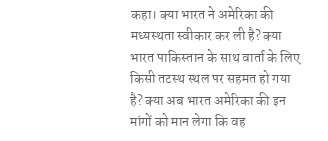कहा। क्या भारत ने अमेरिका की मध्यस्थता स्वीकार कर ली है? क्या भारत पाकिस्तान के साथ वार्ता के लिए किसी तटस्थ स्थल पर सहमत हो गया है? क्या अब भारत अमेरिका की इन मांगों को मान लेगा कि वह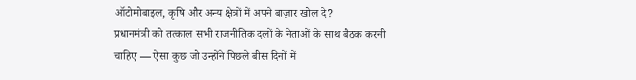ऑटोमोबाइल, कृषि और अन्य क्षेत्रों में अपने बाज़ार खोल दे?
प्रधानमंत्री को तत्काल सभी राजनीतिक दलों के नेताओं के साथ बैठक करनी चाहिए — ऐसा कुछ जो उन्होंने पिछले बीस दिनों में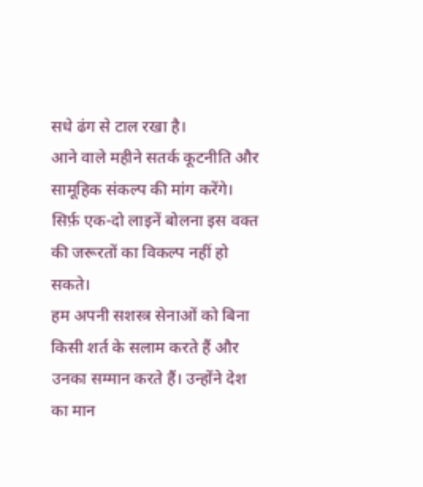सधे ढंग से टाल रखा है।
आने वाले महीने सतर्क कूटनीति और सामूहिक संकल्प की मांग करेंगे। सिर्फ़ एक-दो लाइनें बोलना इस वक्त की जरूरतों का विकल्प नहीं हो सकते।
हम अपनी सशस्त्र सेनाओं को बिना किसी शर्त के सलाम करते हैं और उनका सम्मान करते हैं। उन्होंने देश का मान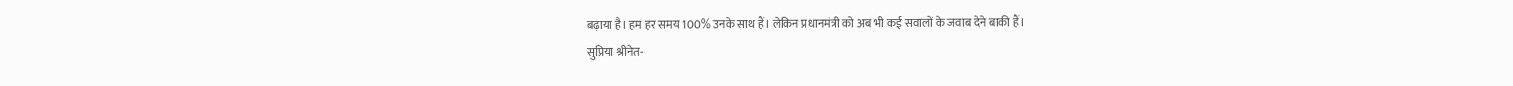बढ़ाया है। हम हर समय 100% उनके साथ हैं। लेकिन प्रधानमंत्री को अब भी कई सवालों के जवाब देने बाकी हैं।
सुप्रिया श्रीनेत-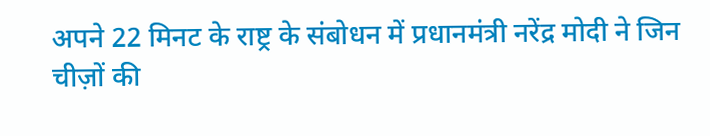अपने 22 मिनट के राष्ट्र के संबोधन में प्रधानमंत्री नरेंद्र मोदी ने जिन चीज़ों की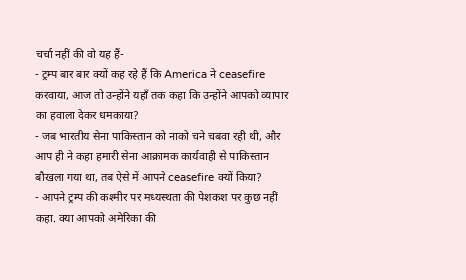चर्चा नहीं की वो यह हैं-
- ट्रम्प बार बार क्यों कह रहे हैं कि America ने ceasefire करवाया, आज तो उन्होंने यहाँ तक कहा कि उन्होंने आपको व्यापार का हवाला देकर धमकाया?
- जब भारतीय सेना पाकिस्तान को नाको चने चबवा रही थी, और आप ही ने कहा हमारी सेना आक्रामक कार्यवाही से पाकिस्तान बौखला गया था, तब ऐसे में आपने ceasefire क्यों किया?
- आपने ट्रम्प की कश्मीर पर मध्यस्थता की पेशकश पर कुछ नहीं कहा. क्या आपको अमेरिका की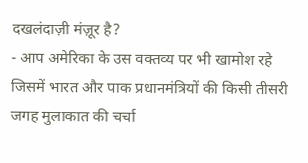दखलंदाज़ी मंज़ूर है?
- आप अमेरिका के उस वक्तव्य पर भी खामोश रहे जिसमें भारत और पाक प्रधानमंत्रियों की किसी तीसरी जगह मुलाकात की चर्चा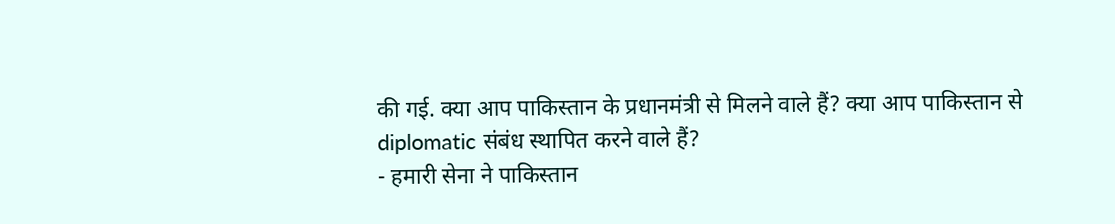की गई. क्या आप पाकिस्तान के प्रधानमंत्री से मिलने वाले हैं? क्या आप पाकिस्तान से diplomatic संबंध स्थापित करने वाले हैं?
- हमारी सेना ने पाकिस्तान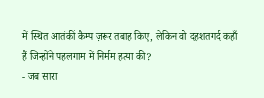में स्थित आतंकीं कैम्प ज़रूर तबाह किए, लेकिन वो दहशतगर्द कहाँ हैं जिन्होंने पहलगाम में निर्मम हत्या की?
- जब सारा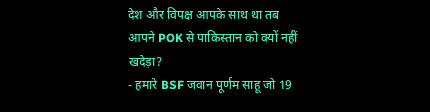देश और विपक्ष आपके साथ था तब आपने POK से पाकिस्तान को क्यों नहीं खदेड़ा?
- हमारे BSF जवान पूर्णम साहू जो 19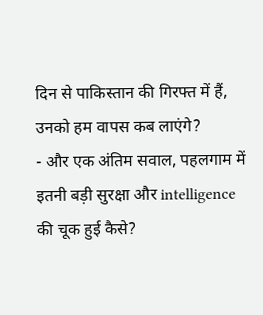दिन से पाकिस्तान की गिरफ्त में हैं, उनको हम वापस कब लाएंगे?
- और एक अंतिम सवाल, पहलगाम में इतनी बड़ी सुरक्षा और intelligence की चूक हुई कैसे?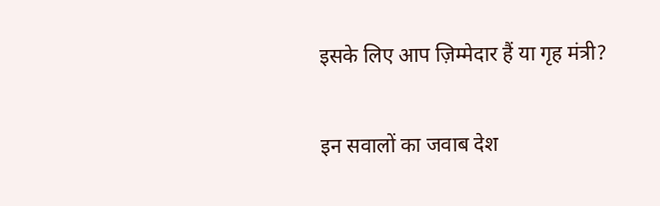इसके लिए आप ज़िम्मेदार हैं या गृह मंत्री?

इन सवालों का जवाब देश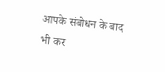आपके संबोधन के बाद भी कर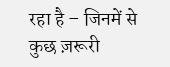रहा है – जिनमें से कुछ ज़रूरी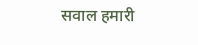सवाल हमारी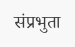संप्रभुता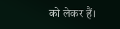को लेकर हैं।